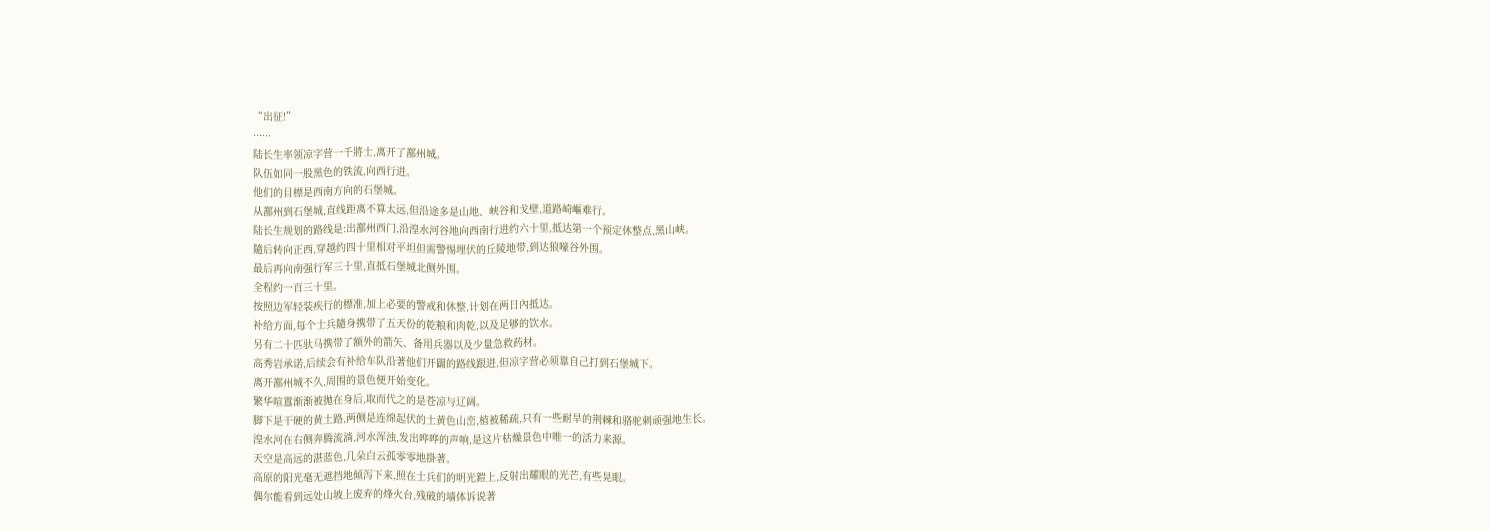“出征!”
······
陆长生率领凉字营一千將士,离开了鄯州城。
队伍如同一股黑色的铁流,向西行进。
他们的目標是西南方向的石堡城。
从鄯州到石堡城,直线距离不算太远,但沿途多是山地、峡谷和戈壁,道路崎嶇难行。
陆长生规划的路线是:出鄯州西门,沿湟水河谷地向西南行进约六十里,抵达第一个预定休整点,黑山峡。
隨后转向正西,穿越约四十里相对平坦但需警惕埋伏的丘陵地带,到达狼嚎谷外围。
最后再向南强行军三十里,直抵石堡城北侧外围。
全程约一百三十里。
按照边军轻装疾行的標准,加上必要的警戒和休整,计划在两日內抵达。
补给方面,每个士兵隨身携带了五天份的乾粮和肉乾,以及足够的饮水。
另有二十匹驮马携带了额外的箭矢、备用兵器以及少量急救药材。
高秀岩承诺,后续会有补给车队沿著他们开闢的路线跟进,但凉字营必须靠自己打到石堡城下。
离开鄯州城不久,周围的景色便开始变化。
繁华喧囂渐渐被拋在身后,取而代之的是苍凉与辽阔。
脚下是干硬的黄土路,两侧是连绵起伏的土黄色山峦,植被稀疏,只有一些耐旱的荆棘和骆驼刺顽强地生长。
湟水河在右侧奔腾流淌,河水浑浊,发出哗哗的声响,是这片枯燥景色中唯一的活力来源。
天空是高远的湛蓝色,几朵白云孤零零地掛著。
高原的阳光毫无遮挡地倾泻下来,照在士兵们的明光鎧上,反射出耀眼的光芒,有些晃眼。
偶尔能看到远处山坡上废弃的烽火台,残破的墙体诉说著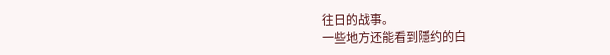往日的战事。
一些地方还能看到隱约的白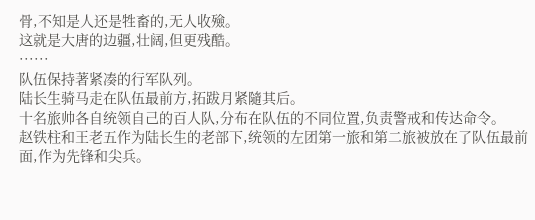骨,不知是人还是牲畜的,无人收殮。
这就是大唐的边疆,壮阔,但更残酷。
······
队伍保持著紧凑的行军队列。
陆长生骑马走在队伍最前方,拓跋月紧隨其后。
十名旅帅各自统领自己的百人队,分布在队伍的不同位置,负责警戒和传达命令。
赵铁柱和王老五作为陆长生的老部下,统领的左团第一旅和第二旅被放在了队伍最前面,作为先锋和尖兵。